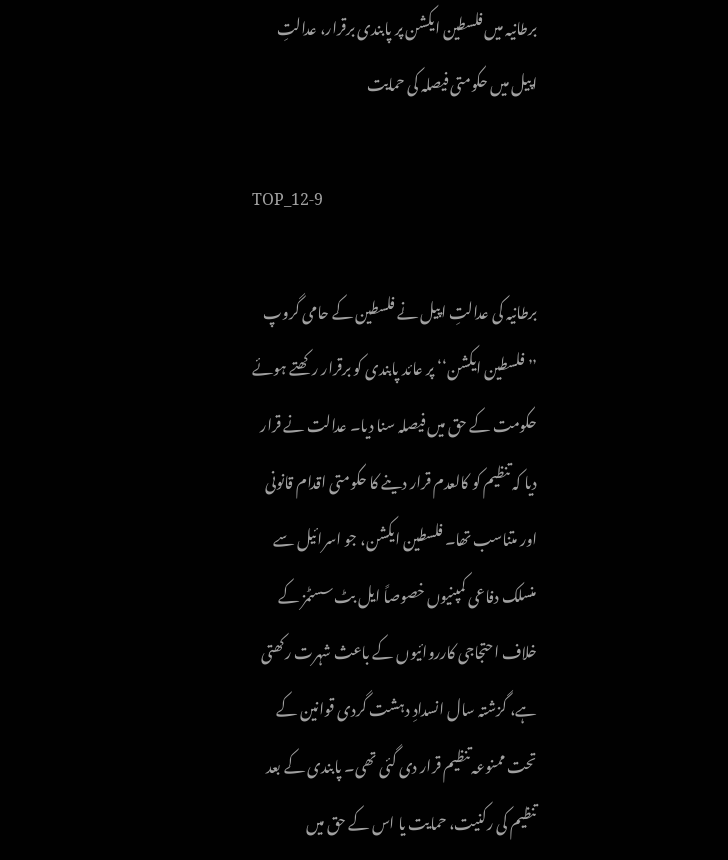برطانیہ میں فلسطین ایکشن پر پابندی برقرار، عدالتِ اپیل میں حکومتی فیصلہ کی حمایت

TOP_12-9

برطانیہ کی عدالتِ اپیل نے فلسطین کے حامی گروپ ’’فلسطین ایکشن‘‘ پر عائد پابندی کو برقرار رکھتے ہوئے حکومت کے حق میں فیصلہ سنا دیا۔ عدالت نے قرار دیا کہ تنظیم کو کالعدم قرار دینے کا حکومتی اقدام قانونی اور متناسب تھا۔ فلسطین ایکشن، جو اسرائیل سے منسلک دفاعی کمپنیوں خصوصاً ایل بٹ سسٹمز کے خلاف احتجاجی کارروائیوں کے باعث شہرت رکھتی ہے، گزشتہ سال انسدادِ دہشت گردی قوانین کے تحت ممنوعہ تنظیم قرار دی گئی تھی۔ پابندی کے بعد تنظیم کی رکنیت، حمایت یا اس کے حق میں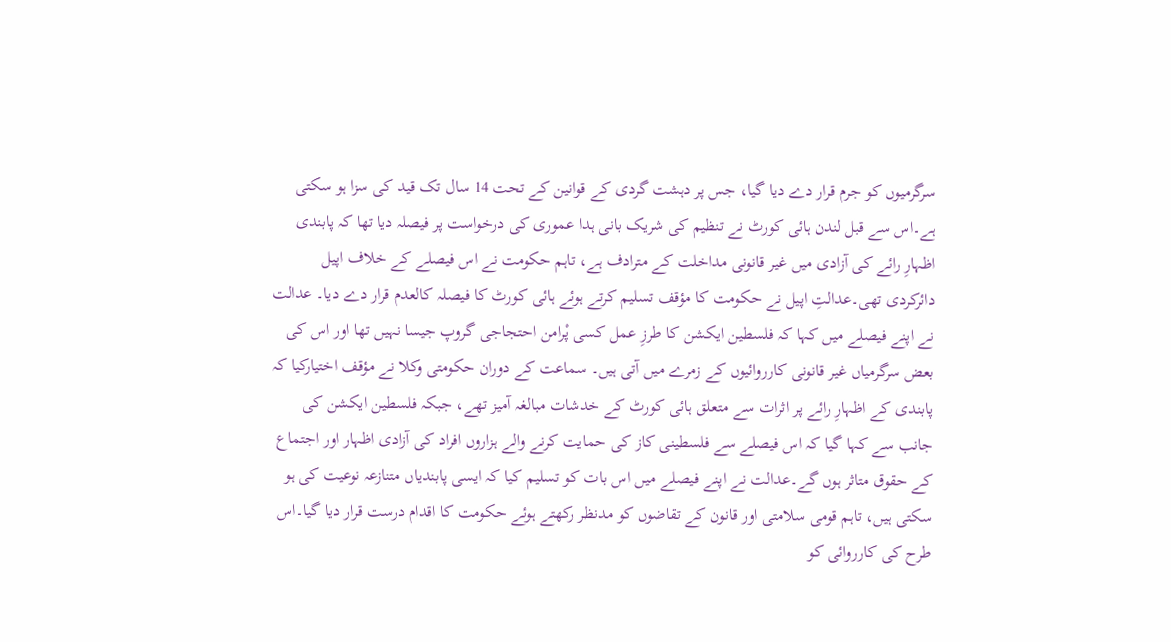سرگرمیوں کو جرم قرار دے دیا گیا، جس پر دہشت گردی کے قوانین کے تحت 14 سال تک قید کی سزا ہو سکتی ہے۔اس سے قبل لندن ہائی کورٹ نے تنظیم کی شریک بانی ہدا عموری کی درخواست پر فیصلہ دیا تھا کہ پابندی اظہارِ رائے کی آزادی میں غیر قانونی مداخلت کے مترادف ہے، تاہم حکومت نے اس فیصلے کے خلاف اپیل دائرکردی تھی۔عدالتِ اپیل نے حکومت کا مؤقف تسلیم کرتے ہوئے ہائی کورٹ کا فیصلہ کالعدم قرار دے دیا۔ عدالت نے اپنے فیصلے میں کہا کہ فلسطین ایکشن کا طرزِ عمل کسی پْرامن احتجاجی گروپ جیسا نہیں تھا اور اس کی بعض سرگرمیاں غیر قانونی کارروائیوں کے زمرے میں آتی ہیں۔ سماعت کے دوران حکومتی وکلا نے مؤقف اختیارکیا کہ پابندی کے اظہارِ رائے پر اثرات سے متعلق ہائی کورٹ کے خدشات مبالغہ آمیز تھے، جبکہ فلسطین ایکشن کی جانب سے کہا گیا کہ اس فیصلے سے فلسطینی کاز کی حمایت کرنے والے ہزاروں افراد کی آزادی اظہار اور اجتماع کے حقوق متاثر ہوں گے۔عدالت نے اپنے فیصلے میں اس بات کو تسلیم کیا کہ ایسی پابندیاں متنازعہ نوعیت کی ہو سکتی ہیں، تاہم قومی سلامتی اور قانون کے تقاضوں کو مدنظر رکھتے ہوئے حکومت کا اقدام درست قرار دیا گیا۔اس طرح کی کارروائی کو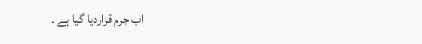اب جرم قراردیا گیا ہے ۔